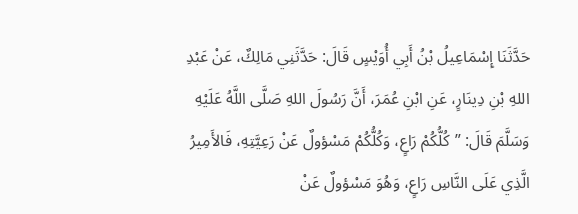حَدَّثَنَا إِسْمَاعِيلُ بْنُ أَبِي أُوَيْسٍ قَالَ: حَدَّثَنِي مَالِكٌ، عَنْ عَبْدِ اللهِ بْنِ دِينَارٍ، عَنِ ابْنِ عُمَرَ، أَنَّ رَسُولَ اللهِ صَلَّى اللَّهُ عَلَيْهِ وَسَلَّمَ قَالَ: ”كُلُّكُمْ رَاعٍ، وَكُلُّكُمْ مَسْؤولٌ عَنْ رَعِيَّتِهِ، فَالأَمِيرُ الَّذِي عَلَى النَّاسِ رَاعٍ، وَهُوَ مَسْؤولٌ عَنْ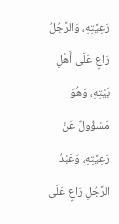رَعِيَّتِهِ، وَالرَّجُلُ رَاعٍ عَلَى أَهْلِ بَيْتِهِ، وَهُوَ مَسْؤُولٌ عَنْ رَعِيَّتِهِ، وَعَبْدُ الرَّجُلِ رَاعٍ عَلَى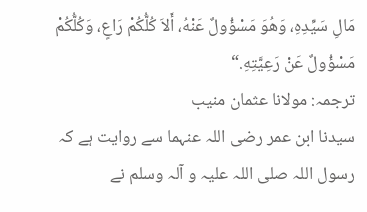مَالِ سَيِّدِهِ، وَهُوَ مَسْؤُولٌ عَنْهُ، أَلاَ كُلُّكُمْ رَاعٍ، وَكُلُّكُمْ مَسْؤُولٌ عَنْ رَعِيَّتِهِ.“
ترجمہ: مولانا عثمان منیب
سیدنا ابن عمر رضی اللہ عنہما سے روایت ہے کہ رسول اللہ صلی اللہ علیہ و آلہ وسلم نے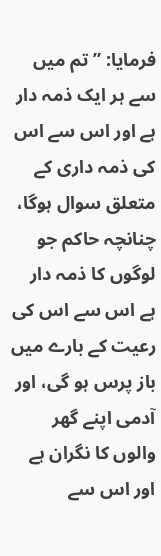فرمایا: ”تم میں سے ہر ایک ذمہ دار ہے اور اس سے اس کی ذمہ داری کے متعلق سوال ہوگا، چنانچہ حاکم جو لوگوں کا ذمہ دار ہے اس سے اس کی رعیت کے بارے میں باز پرس ہو گی، اور آدمی اپنے گھر والوں کا نگران ہے اور اس سے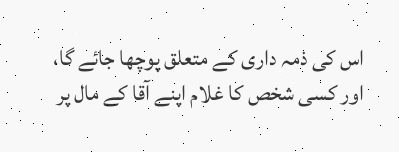اس کی ذمہ داری کے متعلق پوچھا جائے گا، اور کسی شخص کا غلام اپنے آقا کے مال پر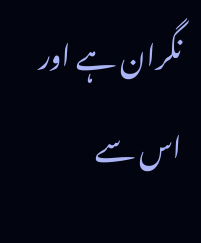نگران ہے اور اس سے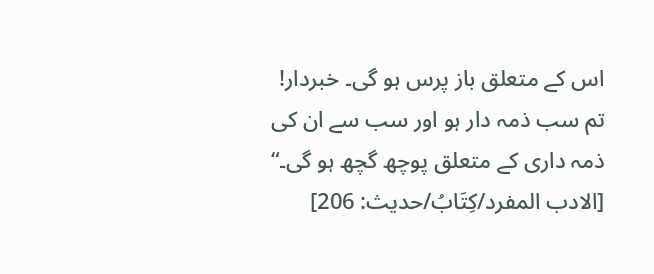اس کے متعلق باز پرس ہو گی۔ خبردار! تم سب ذمہ دار ہو اور سب سے ان کی ذمہ داری کے متعلق پوچھ گچھ ہو گی۔“ [الادب المفرد/كِتَابُ/حدیث: 206]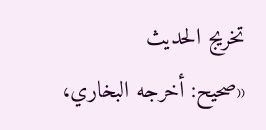تخریج الحدیث
«صحيح: أخرجه البخاري،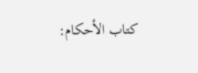كتاب الأحكام: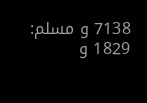7138 و مسلم: 1829 و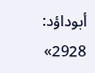أبوداؤد: 2928»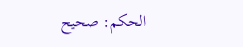الحكم: صحيح